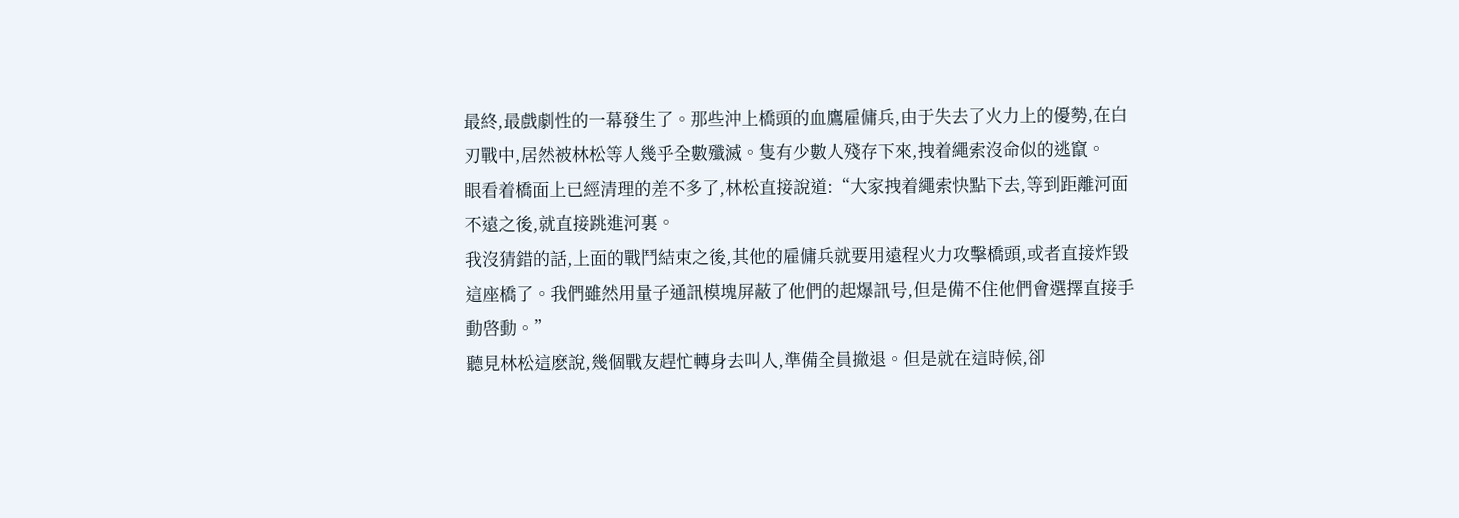最終,最戲劇性的一幕發生了。那些沖上橋頭的血鷹雇傭兵,由于失去了火力上的優勢,在白刃戰中,居然被林松等人幾乎全數殲滅。隻有少數人殘存下來,拽着繩索沒命似的逃竄。
眼看着橋面上已經清理的差不多了,林松直接說道:“大家拽着繩索快點下去,等到距離河面不遠之後,就直接跳進河裏。
我沒猜錯的話,上面的戰鬥結束之後,其他的雇傭兵就要用遠程火力攻擊橋頭,或者直接炸毀這座橋了。我們雖然用量子通訊模塊屏蔽了他們的起爆訊号,但是備不住他們會選擇直接手動啓動。”
聽見林松這麽說,幾個戰友趕忙轉身去叫人,準備全員撤退。但是就在這時候,卻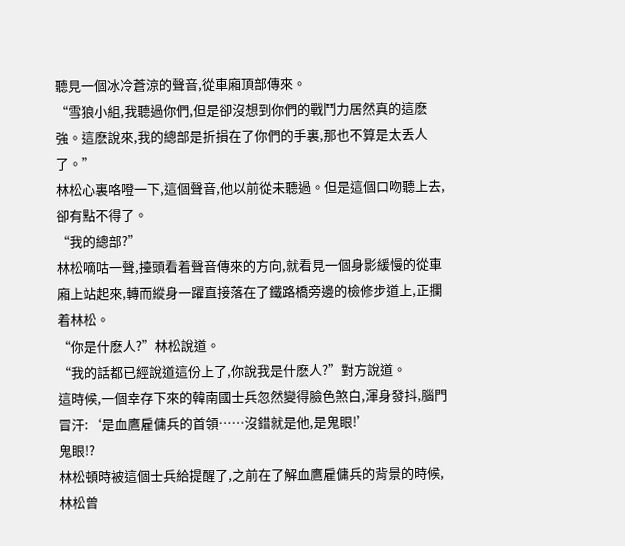聽見一個冰冷蒼涼的聲音,從車廂頂部傳來。
“雪狼小組,我聽過你們,但是卻沒想到你們的戰鬥力居然真的這麽強。這麽說來,我的總部是折損在了你們的手裏,那也不算是太丢人了。”
林松心裏咯噔一下,這個聲音,他以前從未聽過。但是這個口吻聽上去,卻有點不得了。
“我的總部?”
林松嘀咕一聲,擡頭看着聲音傳來的方向,就看見一個身影緩慢的從車廂上站起來,轉而縱身一躍直接落在了鐵路橋旁邊的檢修步道上,正攔着林松。
“你是什麽人?”林松說道。
“我的話都已經說道這份上了,你說我是什麽人?”對方說道。
這時候,一個幸存下來的韓南國士兵忽然變得臉色煞白,渾身發抖,腦門冒汗:‘是血鷹雇傭兵的首領……沒錯就是他,是鬼眼!’
鬼眼!?
林松頓時被這個士兵給提醒了,之前在了解血鷹雇傭兵的背景的時候,林松曾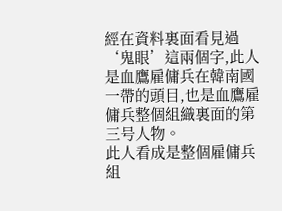經在資料裏面看見過‘鬼眼’這兩個字,此人是血鷹雇傭兵在韓南國一帶的頭目,也是血鷹雇傭兵整個組織裏面的第三号人物。
此人看成是整個雇傭兵組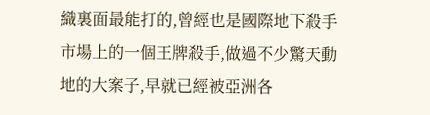織裏面最能打的,曾經也是國際地下殺手市場上的一個王牌殺手,做過不少驚天動地的大案子,早就已經被亞洲各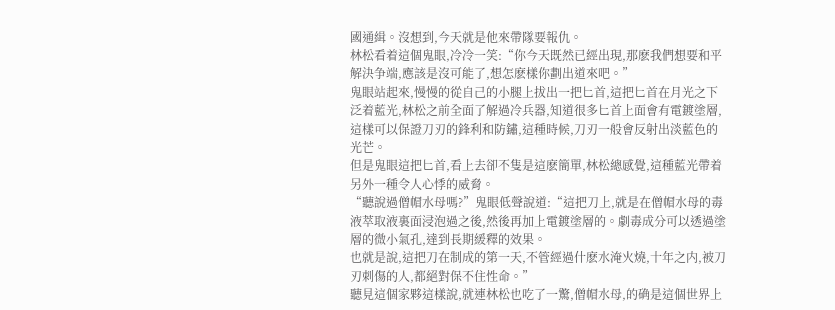國通緝。沒想到,今天就是他來帶隊要報仇。
林松看着這個鬼眼,冷冷一笑:“你今天既然已經出現,那麽我們想要和平解決争端,應該是沒可能了,想怎麽樣你劃出道來吧。”
鬼眼站起來,慢慢的從自己的小腿上拔出一把匕首,這把匕首在月光之下泛着藍光,林松之前全面了解過冷兵器,知道很多匕首上面會有電鍍塗層,這樣可以保證刀刃的鋒利和防鏽,這種時候,刀刃一般會反射出淡藍色的光芒。
但是鬼眼這把匕首,看上去卻不隻是這麽簡單,林松總感覺,這種藍光帶着另外一種令人心悸的威脅。
“聽說過僧帽水母嗎?”鬼眼低聲說道:“這把刀上,就是在僧帽水母的毒液萃取液裏面浸泡過之後,然後再加上電鍍塗層的。劇毒成分可以透過塗層的微小氣孔,達到長期緩釋的效果。
也就是說,這把刀在制成的第一天,不管經過什麽水淹火燒,十年之内,被刀刃刺傷的人,都絕對保不住性命。”
聽見這個家夥這樣說,就連林松也吃了一驚,僧帽水母,的确是這個世界上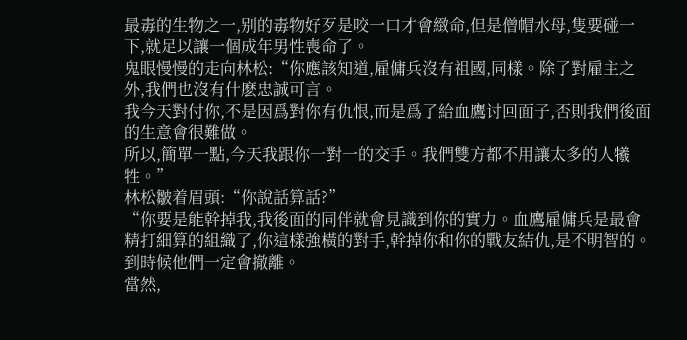最毒的生物之一,别的毒物好歹是咬一口才會緻命,但是僧帽水母,隻要碰一下,就足以讓一個成年男性喪命了。
鬼眼慢慢的走向林松:“你應該知道,雇傭兵沒有祖國,同樣。除了對雇主之外,我們也沒有什麽忠誠可言。
我今天對付你,不是因爲對你有仇恨,而是爲了給血鷹讨回面子,否則我們後面的生意會很難做。
所以,簡單一點,今天我跟你一對一的交手。我們雙方都不用讓太多的人犧牲。”
林松皺着眉頭:“你說話算話?”
“你要是能幹掉我,我後面的同伴就會見識到你的實力。血鷹雇傭兵是最會精打細算的組織了,你這樣強橫的對手,幹掉你和你的戰友結仇,是不明智的。到時候他們一定會撤離。
當然,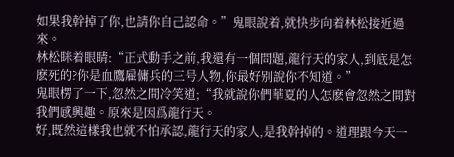如果我幹掉了你,也請你自己認命。”鬼眼說着,就快步向着林松接近過來。
林松眯着眼睛:“正式動手之前,我還有一個問題,龍行天的家人,到底是怎麽死的?你是血鷹雇傭兵的三号人物,你最好别說你不知道。”
鬼眼楞了一下,忽然之間冷笑道;“我就說你們華夏的人怎麽會忽然之間對我們感興趣。原來是因爲龍行天。
好,既然這樣我也就不怕承認,龍行天的家人,是我幹掉的。道理跟今天一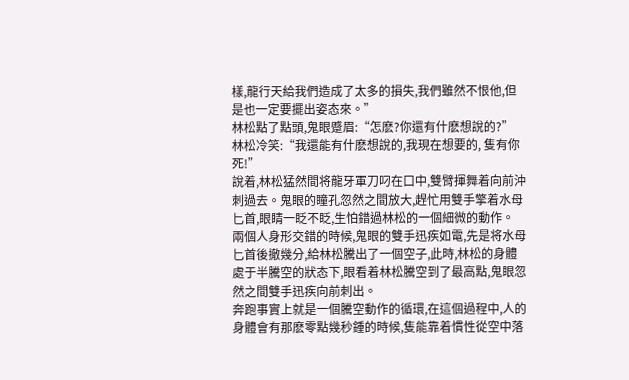樣,龍行天給我們造成了太多的損失,我們雖然不恨他,但是也一定要擺出姿态來。”
林松點了點頭,鬼眼蹙眉:“怎麽?你還有什麽想說的?”
林松冷笑:“我還能有什麽想說的,我現在想要的, 隻有你死!”
說着,林松猛然間将龍牙軍刀叼在口中,雙臂揮舞着向前沖刺過去。鬼眼的瞳孔忽然之間放大,趕忙用雙手擎着水母匕首,眼睛一眨不眨,生怕錯過林松的一個細微的動作。
兩個人身形交錯的時候,鬼眼的雙手迅疾如電,先是将水母匕首後撤幾分,給林松騰出了一個空子,此時,林松的身體處于半騰空的狀态下,眼看着林松騰空到了最高點,鬼眼忽然之間雙手迅疾向前刺出。
奔跑事實上就是一個騰空動作的循環,在這個過程中,人的身體會有那麽零點幾秒鍾的時候,隻能靠着慣性從空中落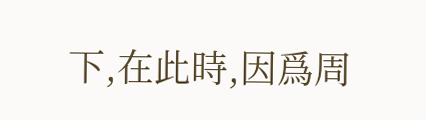下,在此時,因爲周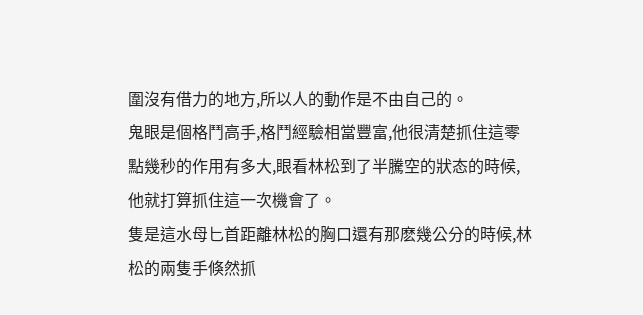圍沒有借力的地方,所以人的動作是不由自己的。
鬼眼是個格鬥高手,格鬥經驗相當豐富,他很清楚抓住這零點幾秒的作用有多大,眼看林松到了半騰空的狀态的時候,他就打算抓住這一次機會了。
隻是這水母匕首距離林松的胸口還有那麽幾公分的時候,林松的兩隻手倏然抓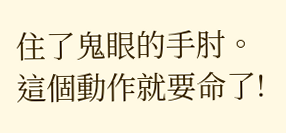住了鬼眼的手肘。
這個動作就要命了!